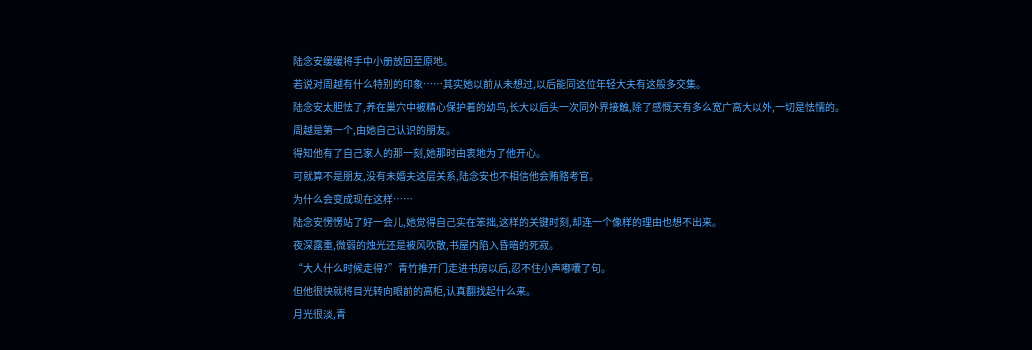陆念安缓缓将手中小册放回至原地。
若说对周越有什么特别的印象……其实她以前从未想过,以后能同这位年轻大夫有这般多交集。
陆念安太胆怯了,养在巢穴中被精心保护着的幼鸟,长大以后头一次同外界接触,除了感慨天有多么宽广高大以外,一切是怯懦的。
周越是第一个,由她自己认识的朋友。
得知他有了自己家人的那一刻,她那时由衷地为了他开心。
可就算不是朋友,没有未婚夫这层关系,陆念安也不相信他会贿赂考官。
为什么会变成现在这样……
陆念安愣愣站了好一会儿,她觉得自己实在笨拙,这样的关键时刻,却连一个像样的理由也想不出来。
夜深露重,微弱的烛光还是被风吹散,书屋内陷入昏暗的死寂。
“大人什么时候走得?”青竹推开门走进书房以后,忍不住小声嘟囔了句。
但他很快就将目光转向眼前的高柜,认真翻找起什么来。
月光很淡,青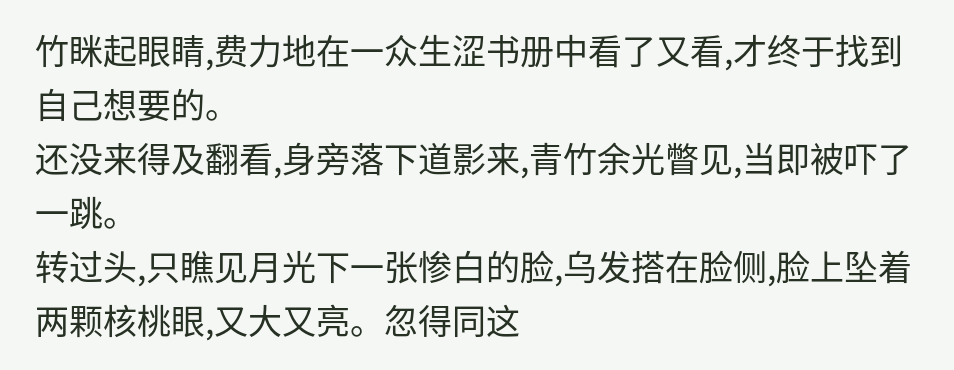竹眯起眼睛,费力地在一众生涩书册中看了又看,才终于找到自己想要的。
还没来得及翻看,身旁落下道影来,青竹余光瞥见,当即被吓了一跳。
转过头,只瞧见月光下一张惨白的脸,乌发搭在脸侧,脸上坠着两颗核桃眼,又大又亮。忽得同这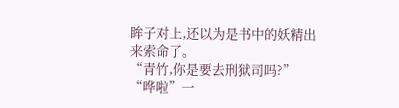眸子对上,还以为是书中的妖精出来索命了。
“青竹,你是要去刑狱司吗?”
“哗啦”一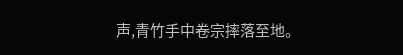声,青竹手中卷宗摔落至地。